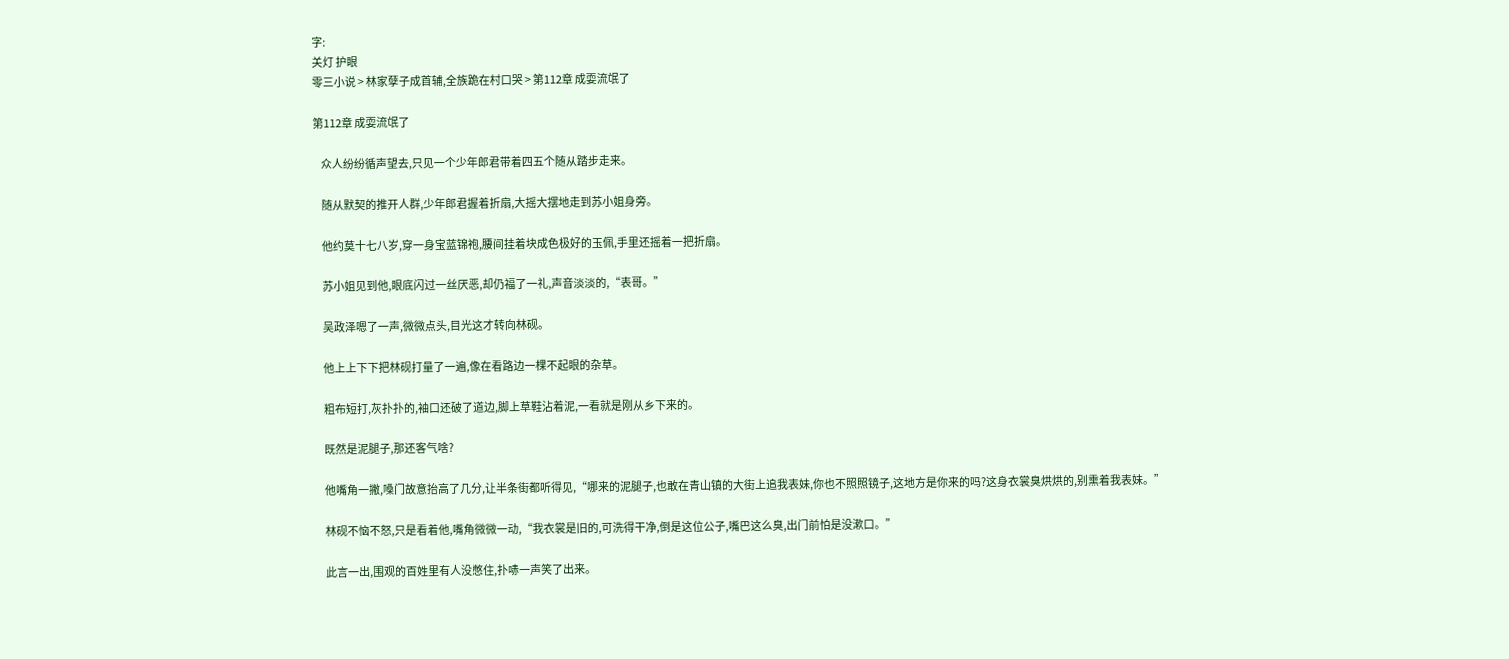字:
关灯 护眼
零三小说 > 林家孽子成首辅,全族跪在村口哭 > 第112章 成耍流氓了

第112章 成耍流氓了

    众人纷纷循声望去,只见一个少年郎君带着四五个随从踏步走来。

    随从默契的推开人群,少年郎君握着折扇,大摇大摆地走到苏小姐身旁。

    他约莫十七八岁,穿一身宝蓝锦袍,腰间挂着块成色极好的玉佩,手里还摇着一把折扇。

    苏小姐见到他,眼底闪过一丝厌恶,却仍福了一礼,声音淡淡的,“表哥。”

    吴政泽嗯了一声,微微点头,目光这才转向林砚。

    他上上下下把林砚打量了一遍,像在看路边一棵不起眼的杂草。

    粗布短打,灰扑扑的,袖口还破了道边,脚上草鞋沾着泥,一看就是刚从乡下来的。

    既然是泥腿子,那还客气啥?

    他嘴角一撇,嗓门故意抬高了几分,让半条街都听得见,“哪来的泥腿子,也敢在青山镇的大街上追我表妹,你也不照照镜子,这地方是你来的吗?这身衣裳臭烘烘的,别熏着我表妹。”

    林砚不恼不怒,只是看着他,嘴角微微一动,“我衣裳是旧的,可洗得干净,倒是这位公子,嘴巴这么臭,出门前怕是没漱口。”

    此言一出,围观的百姓里有人没憋住,扑哧一声笑了出来。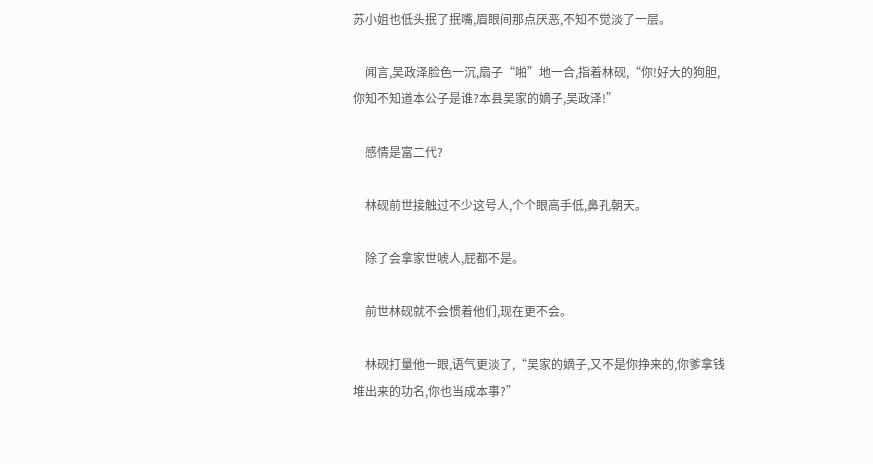苏小姐也低头抿了抿嘴,眉眼间那点厌恶,不知不觉淡了一层。

    闻言,吴政泽脸色一沉,扇子“啪”地一合,指着林砚,“你!好大的狗胆,你知不知道本公子是谁?本县吴家的嫡子,吴政泽!”

    感情是富二代?

    林砚前世接触过不少这号人,个个眼高手低,鼻孔朝天。

    除了会拿家世唬人,屁都不是。

    前世林砚就不会惯着他们,现在更不会。

    林砚打量他一眼,语气更淡了,“吴家的嫡子,又不是你挣来的,你爹拿钱堆出来的功名,你也当成本事?”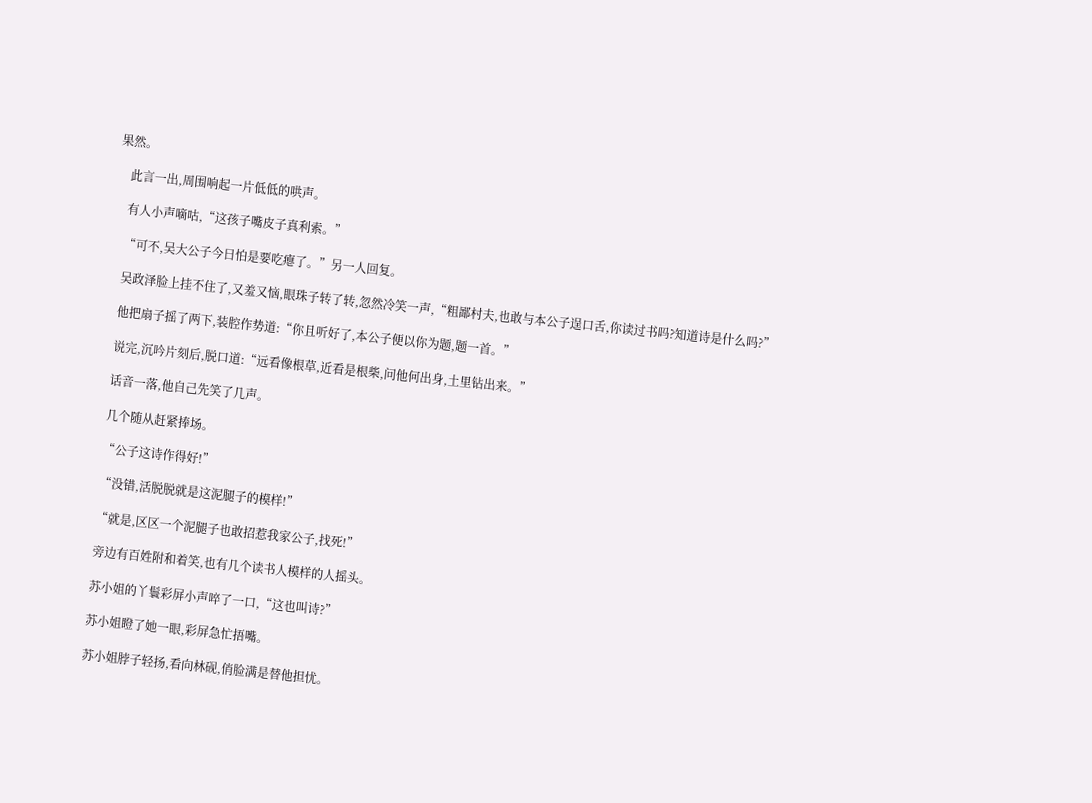果然。

    此言一出,周围响起一片低低的哄声。

    有人小声嘀咕,“这孩子嘴皮子真利索。”

    “可不,吴大公子今日怕是要吃瘪了。”另一人回复。

    吴政泽脸上挂不住了,又羞又恼,眼珠子转了转,忽然冷笑一声,“粗鄙村夫,也敢与本公子逞口舌,你读过书吗?知道诗是什么吗?”

    他把扇子摇了两下,装腔作势道:“你且听好了,本公子便以你为题,题一首。”

    说完,沉吟片刻后,脱口道:“远看像根草,近看是根柴,问他何出身,土里钻出来。”

    话音一落,他自己先笑了几声。

    几个随从赶紧捧场。

    “公子这诗作得好!”

    “没错,活脱脱就是这泥腿子的模样!”

    “就是,区区一个泥腿子也敢招惹我家公子,找死!”

    旁边有百姓附和着笑,也有几个读书人模样的人摇头。

    苏小姐的丫鬟彩屏小声啐了一口,“这也叫诗?”

    苏小姐瞪了她一眼,彩屏急忙捂嘴。

    苏小姐脖子轻扬,看向林砚,俏脸满是替他担忧。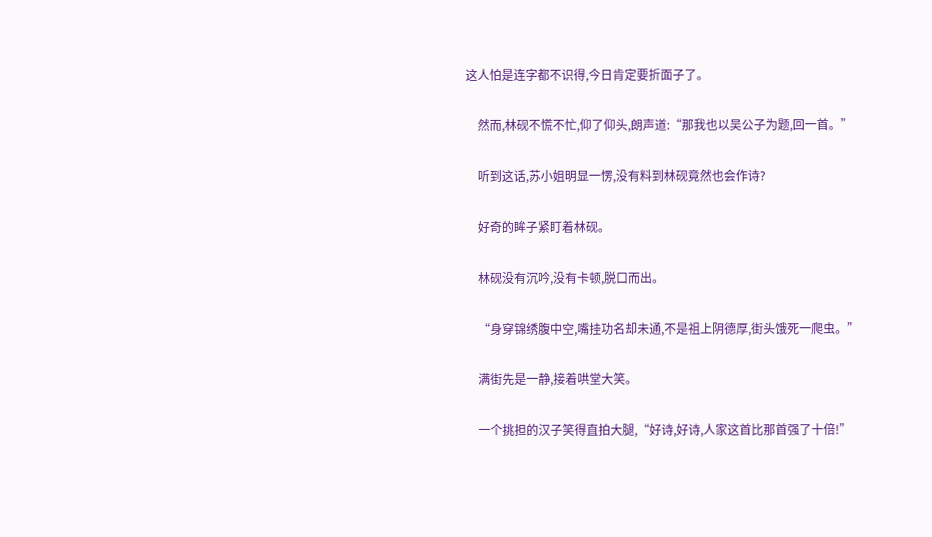这人怕是连字都不识得,今日肯定要折面子了。

    然而,林砚不慌不忙,仰了仰头,朗声道:“那我也以吴公子为题,回一首。”

    听到这话,苏小姐明显一愣,没有料到林砚竟然也会作诗?

    好奇的眸子紧盯着林砚。

    林砚没有沉吟,没有卡顿,脱口而出。

    “身穿锦绣腹中空,嘴挂功名却未通,不是祖上阴德厚,街头饿死一爬虫。”

    满街先是一静,接着哄堂大笑。

    一个挑担的汉子笑得直拍大腿,“好诗,好诗,人家这首比那首强了十倍!”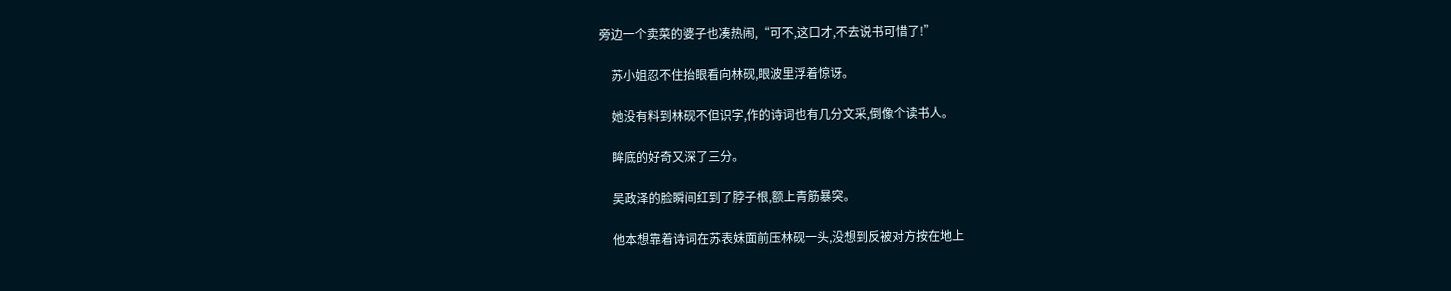旁边一个卖菜的婆子也凑热闹,“可不,这口才,不去说书可惜了!”

    苏小姐忍不住抬眼看向林砚,眼波里浮着惊讶。

    她没有料到林砚不但识字,作的诗词也有几分文采,倒像个读书人。

    眸底的好奇又深了三分。

    吴政泽的脸瞬间红到了脖子根,额上青筋暴突。

    他本想靠着诗词在苏表妹面前压林砚一头,没想到反被对方按在地上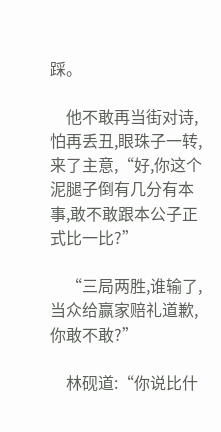踩。

    他不敢再当街对诗,怕再丢丑,眼珠子一转,来了主意,“好,你这个泥腿子倒有几分有本事,敢不敢跟本公子正式比一比?”

    “三局两胜,谁输了,当众给赢家赔礼道歉,你敢不敢?”

    林砚道:“你说比什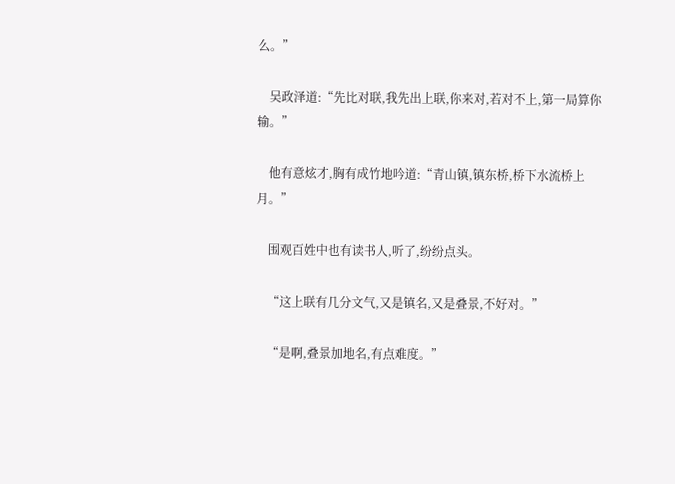么。”

    吴政泽道:“先比对联,我先出上联,你来对,若对不上,第一局算你输。”

    他有意炫才,胸有成竹地吟道:“青山镇,镇东桥,桥下水流桥上月。”

    围观百姓中也有读书人,听了,纷纷点头。

    “这上联有几分文气,又是镇名,又是叠景,不好对。”

    “是啊,叠景加地名,有点难度。”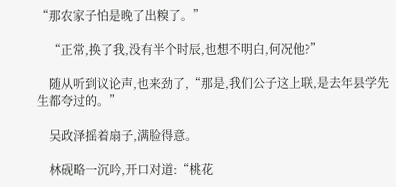“那农家子怕是晚了出糗了。”

    “正常,换了我,没有半个时辰,也想不明白,何况他?”

    随从听到议论声,也来劲了,“那是,我们公子这上联,是去年县学先生都夸过的。”

    吴政泽摇着扇子,满脸得意。

    林砚略一沉吟,开口对道:“桃花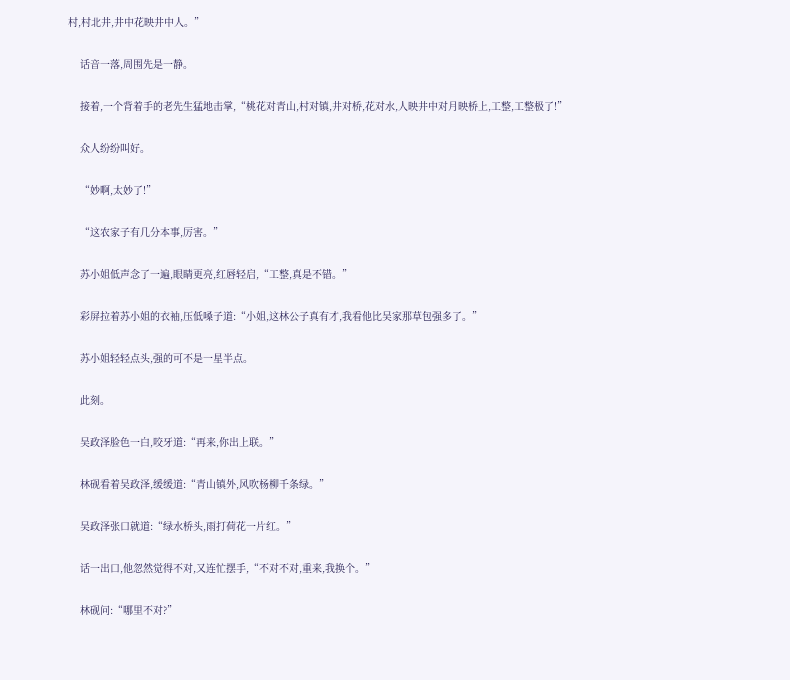村,村北井,井中花映井中人。”

    话音一落,周围先是一静。

    接着,一个背着手的老先生猛地击掌,“桃花对青山,村对镇,井对桥,花对水,人映井中对月映桥上,工整,工整极了!”

    众人纷纷叫好。

    “妙啊,太妙了!”

    “这农家子有几分本事,厉害。”

    苏小姐低声念了一遍,眼睛更亮,红唇轻启,“工整,真是不错。”

    彩屏拉着苏小姐的衣袖,压低嗓子道:“小姐,这林公子真有才,我看他比吴家那草包强多了。”

    苏小姐轻轻点头,强的可不是一星半点。

    此刻。

    吴政泽脸色一白,咬牙道:“再来,你出上联。”

    林砚看着吴政泽,缓缓道:“青山镇外,风吹杨柳千条绿。”

    吴政泽张口就道:“绿水桥头,雨打荷花一片红。”

    话一出口,他忽然觉得不对,又连忙摆手,“不对不对,重来,我换个。”

    林砚问:“哪里不对?”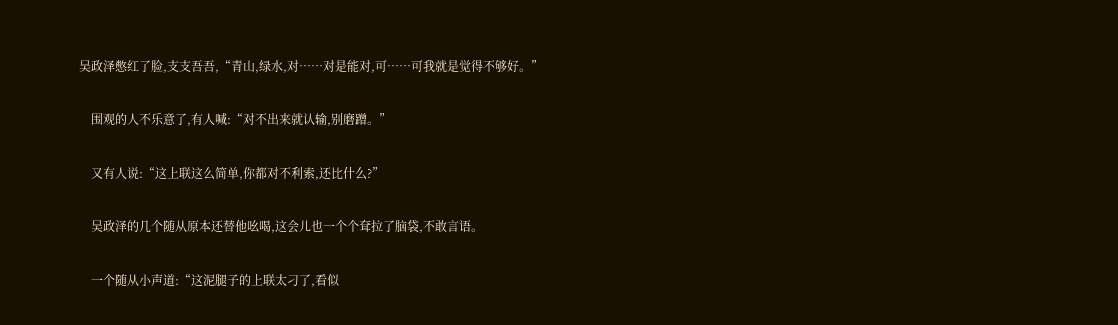吴政泽憋红了脸,支支吾吾,“青山,绿水,对……对是能对,可……可我就是觉得不够好。”

    围观的人不乐意了,有人喊:“对不出来就认输,别磨蹭。”

    又有人说:“这上联这么简单,你都对不利索,还比什么?”

    吴政泽的几个随从原本还替他吆喝,这会儿也一个个耷拉了脑袋,不敢言语。

    一个随从小声道:“这泥腿子的上联太刁了,看似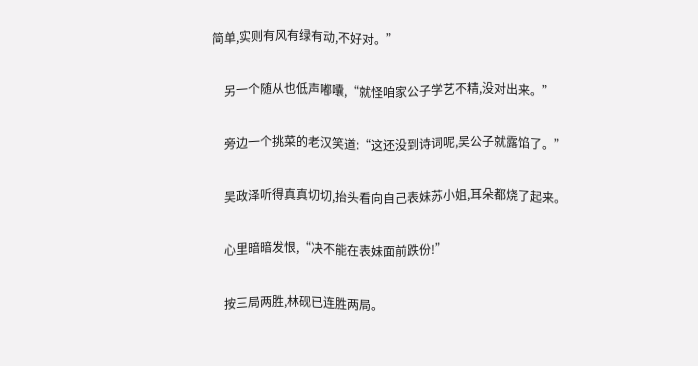简单,实则有风有绿有动,不好对。”

    另一个随从也低声嘟囔,“就怪咱家公子学艺不精,没对出来。”

    旁边一个挑菜的老汉笑道:“这还没到诗词呢,吴公子就露馅了。”

    吴政泽听得真真切切,抬头看向自己表妹苏小姐,耳朵都烧了起来。

    心里暗暗发恨,“决不能在表妹面前跌份!”

    按三局两胜,林砚已连胜两局。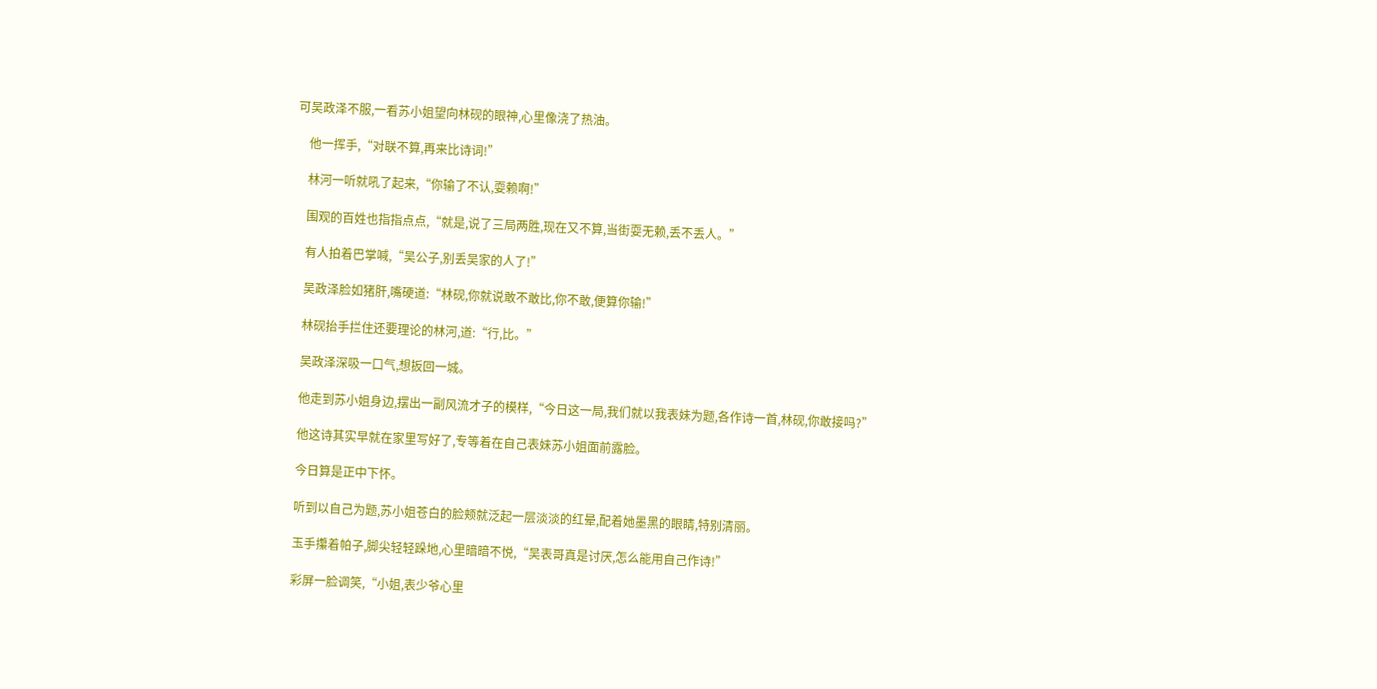可吴政泽不服,一看苏小姐望向林砚的眼神,心里像浇了热油。

    他一挥手,“对联不算,再来比诗词!”

    林河一听就吼了起来,“你输了不认,耍赖啊!”

    围观的百姓也指指点点,“就是,说了三局两胜,现在又不算,当街耍无赖,丢不丢人。”

    有人拍着巴掌喊,“吴公子,别丢吴家的人了!”

    吴政泽脸如猪肝,嘴硬道:“林砚,你就说敢不敢比,你不敢,便算你输!”

    林砚抬手拦住还要理论的林河,道:“行,比。”

    吴政泽深吸一口气,想扳回一城。

    他走到苏小姐身边,摆出一副风流才子的模样,“今日这一局,我们就以我表妹为题,各作诗一首,林砚,你敢接吗?”

    他这诗其实早就在家里写好了,专等着在自己表妹苏小姐面前露脸。

    今日算是正中下怀。

    听到以自己为题,苏小姐苍白的脸颊就泛起一层淡淡的红晕,配着她墨黑的眼睛,特别清丽。

    玉手攥着帕子,脚尖轻轻跺地,心里暗暗不悦,“吴表哥真是讨厌,怎么能用自己作诗!”

    彩屏一脸调笑,“小姐,表少爷心里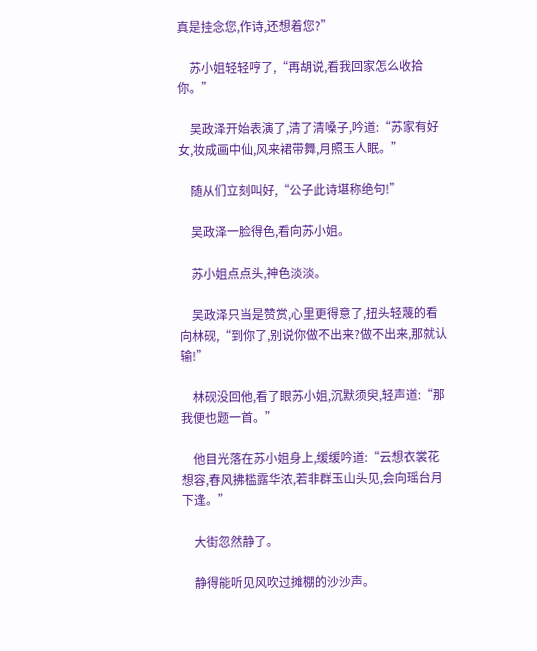真是挂念您,作诗,还想着您?”

    苏小姐轻轻哼了,“再胡说,看我回家怎么收拾你。”

    吴政泽开始表演了,清了清嗓子,吟道:“苏家有好女,妆成画中仙,风来裙带舞,月照玉人眠。”

    随从们立刻叫好,“公子此诗堪称绝句!”

    吴政泽一脸得色,看向苏小姐。

    苏小姐点点头,神色淡淡。

    吴政泽只当是赞赏,心里更得意了,扭头轻蔑的看向林砚,“到你了,别说你做不出来?做不出来,那就认输!”

    林砚没回他,看了眼苏小姐,沉默须臾,轻声道:“那我便也题一首。”

    他目光落在苏小姐身上,缓缓吟道:“云想衣裳花想容,春风拂槛露华浓,若非群玉山头见,会向瑶台月下逢。”

    大街忽然静了。

    静得能听见风吹过摊棚的沙沙声。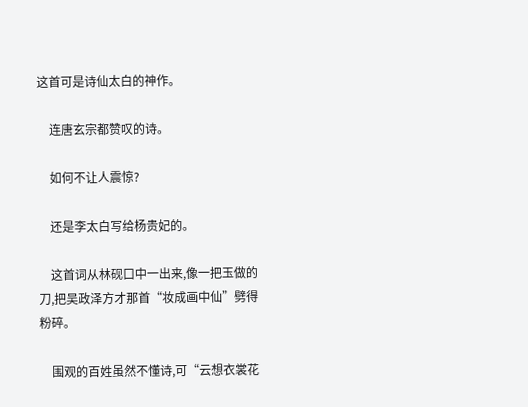这首可是诗仙太白的神作。

    连唐玄宗都赞叹的诗。

    如何不让人震惊?

    还是李太白写给杨贵妃的。

    这首词从林砚口中一出来,像一把玉做的刀,把吴政泽方才那首“妆成画中仙”劈得粉碎。

    围观的百姓虽然不懂诗,可“云想衣裳花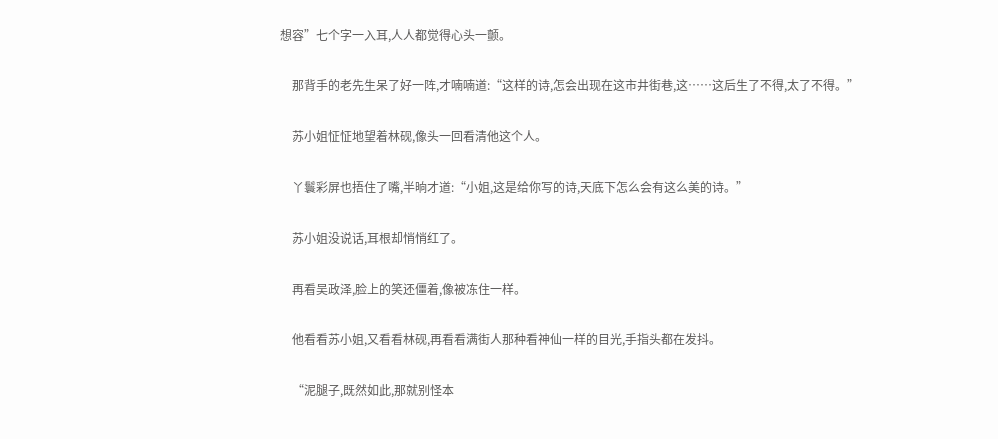想容”七个字一入耳,人人都觉得心头一颤。

    那背手的老先生呆了好一阵,才喃喃道:“这样的诗,怎会出现在这市井街巷,这……这后生了不得,太了不得。”

    苏小姐怔怔地望着林砚,像头一回看清他这个人。

    丫鬟彩屏也捂住了嘴,半晌才道:“小姐,这是给你写的诗,天底下怎么会有这么美的诗。”

    苏小姐没说话,耳根却悄悄红了。

    再看吴政泽,脸上的笑还僵着,像被冻住一样。

    他看看苏小姐,又看看林砚,再看看满街人那种看神仙一样的目光,手指头都在发抖。

    “泥腿子,既然如此,那就别怪本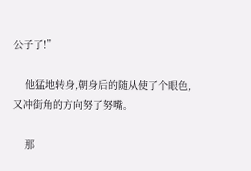公子了!”

    他猛地转身,朝身后的随从使了个眼色,又冲街角的方向努了努嘴。

    那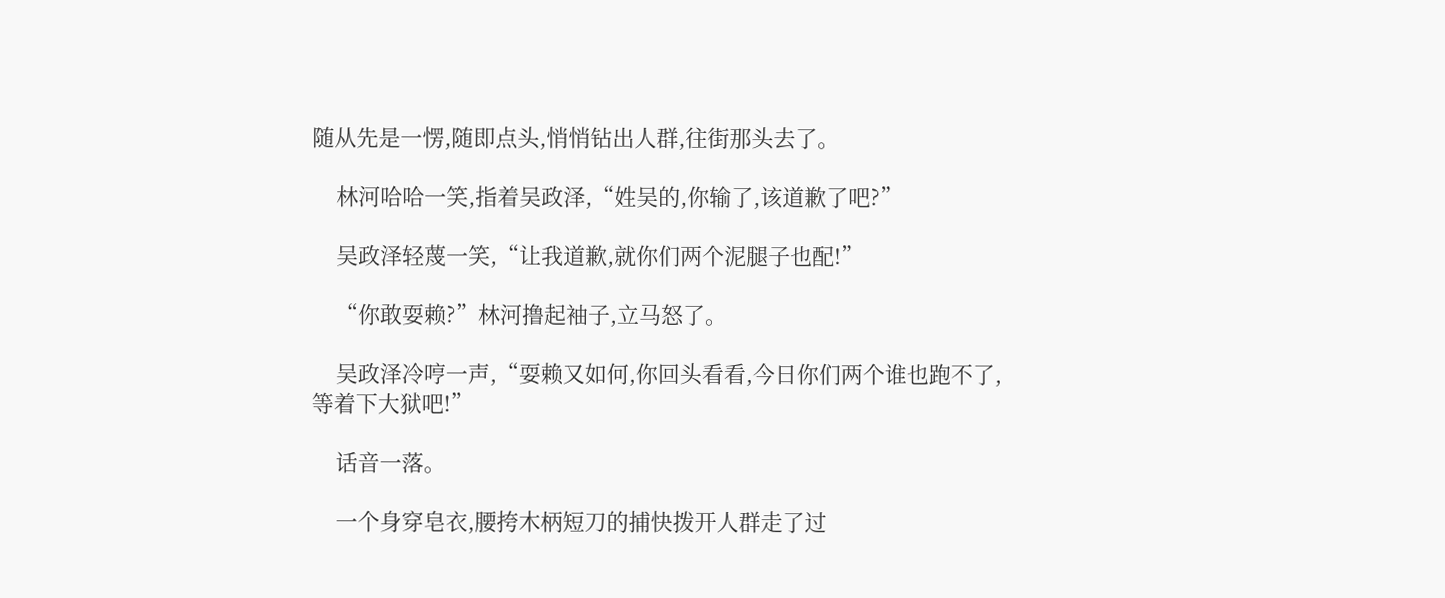随从先是一愣,随即点头,悄悄钻出人群,往街那头去了。

    林河哈哈一笑,指着吴政泽,“姓吴的,你输了,该道歉了吧?”

    吴政泽轻蔑一笑,“让我道歉,就你们两个泥腿子也配!”

    “你敢耍赖?”林河撸起袖子,立马怒了。

    吴政泽冷哼一声,“耍赖又如何,你回头看看,今日你们两个谁也跑不了,等着下大狱吧!”

    话音一落。

    一个身穿皂衣,腰挎木柄短刀的捕快拨开人群走了过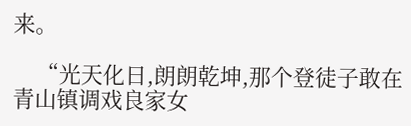来。

    “光天化日,朗朗乾坤,那个登徒子敢在青山镇调戏良家女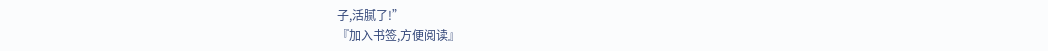子,活腻了!”
『加入书签,方便阅读』